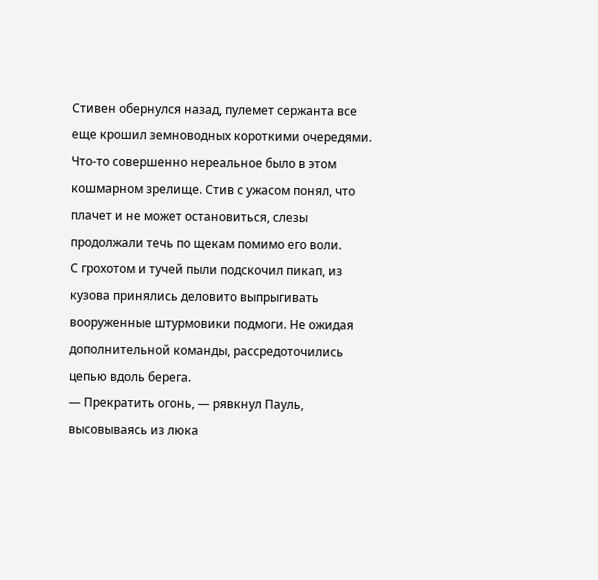Стивен обернулся назад, пулемет сержанта все еще крошил земноводных короткими очередями. Что-то совершенно нереальное было в этом кошмарном зрелище. Стив с ужасом понял, что плачет и не может остановиться, слезы продолжали течь по щекам помимо его воли.
С грохотом и тучей пыли подскочил пикап, из кузова принялись деловито выпрыгивать вооруженные штурмовики подмоги. Не ожидая дополнительной команды, рассредоточились цепью вдоль берега.
— Прекратить огонь, — рявкнул Пауль, высовываясь из люка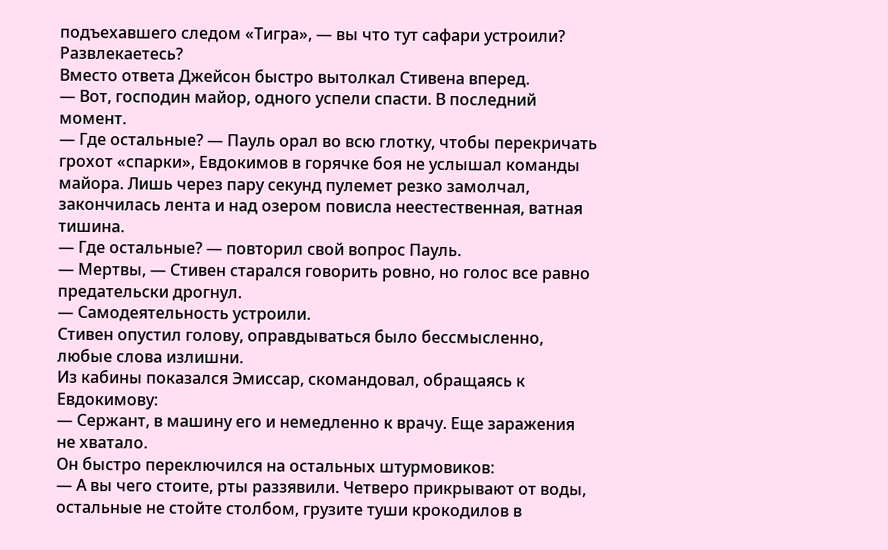подъехавшего следом «Тигра», — вы что тут сафари устроили? Развлекаетесь?
Вместо ответа Джейсон быстро вытолкал Стивена вперед.
— Вот, господин майор, одного успели спасти. В последний момент.
— Где остальные? — Пауль орал во всю глотку, чтобы перекричать грохот «спарки», Евдокимов в горячке боя не услышал команды майора. Лишь через пару секунд пулемет резко замолчал, закончилась лента и над озером повисла неестественная, ватная тишина.
— Где остальные? — повторил свой вопрос Пауль.
— Мертвы, — Стивен старался говорить ровно, но голос все равно предательски дрогнул.
— Самодеятельность устроили.
Стивен опустил голову, оправдываться было бессмысленно, любые слова излишни.
Из кабины показался Эмиссар, скомандовал, обращаясь к Евдокимову:
— Сержант, в машину его и немедленно к врачу. Еще заражения не хватало.
Он быстро переключился на остальных штурмовиков:
— А вы чего стоите, рты раззявили. Четверо прикрывают от воды, остальные не стойте столбом, грузите туши крокодилов в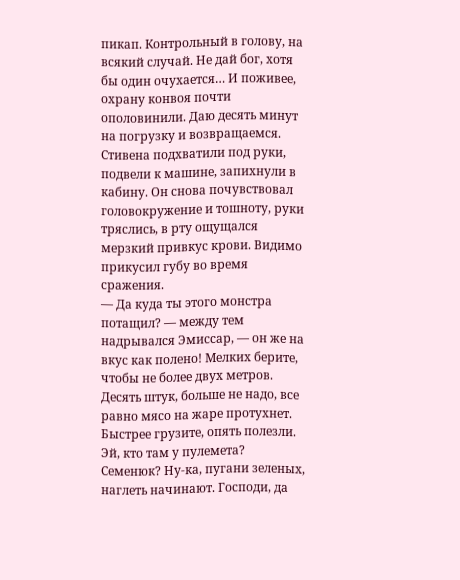пикап. Контрольный в голову, на всякий случай. Не дай бог, хотя бы один очухается… И поживее, охрану конвоя почти ополовинили. Даю десять минут на погрузку и возвращаемся.
Стивена подхватили под руки, подвели к машине, запихнули в кабину. Он снова почувствовал головокружение и тошноту, руки тряслись, в рту ощущался мерзкий привкус крови. Видимо прикусил губу во время сражения.
— Да куда ты этого монстра потащил? — между тем надрывался Эмиссар, — он же на вкус как полено! Мелких берите, чтобы не более двух метров. Десять штук, больше не надо, все равно мясо на жаре протухнет. Быстрее грузите, опять полезли. Эй, кто там у пулемета? Семенюк? Ну-ка, пугани зеленых, наглеть начинают. Господи, да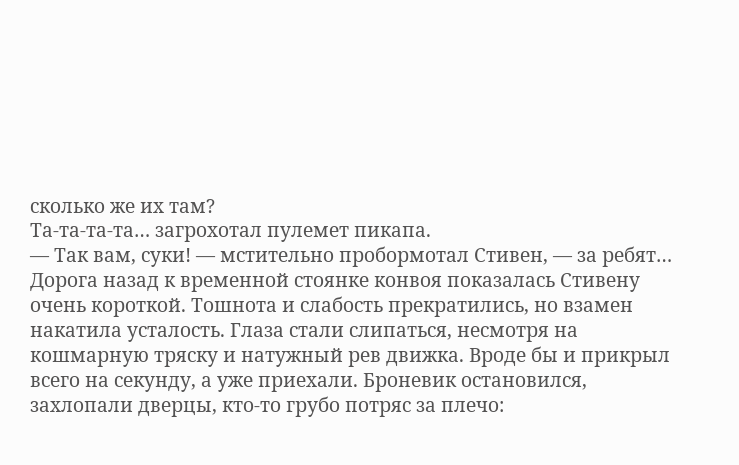сколько же их там?
Та-та-та-та… загрохотал пулемет пикапа.
— Так вам, суки! — мстительно пробормотал Стивен, — за ребят…
Дорога назад к временной стоянке конвоя показалась Стивену очень короткой. Тошнота и слабость прекратились, но взамен накатила усталость. Глаза стали слипаться, несмотря на кошмарную тряску и натужный рев движка. Вроде бы и прикрыл всего на секунду, а уже приехали. Броневик остановился, захлопали дверцы, кто-то грубо потряс за плечо: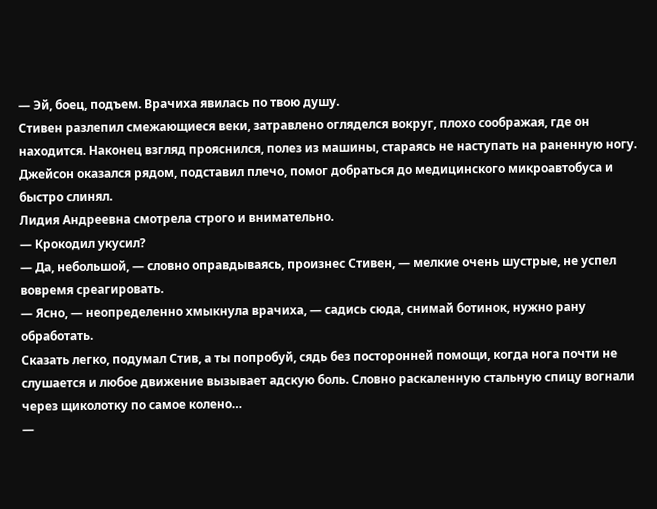— Эй, боец, подъем. Врачиха явилась по твою душу.
Стивен разлепил смежающиеся веки, затравлено огляделся вокруг, плохо соображая, где он находится. Наконец взгляд прояснился, полез из машины, стараясь не наступать на раненную ногу. Джейсон оказался рядом, подставил плечо, помог добраться до медицинского микроавтобуса и быстро слинял.
Лидия Андреевна смотрела строго и внимательно.
— Крокодил укусил?
— Да, небольшой, — словно оправдываясь, произнес Стивен, — мелкие очень шустрые, не успел вовремя среагировать.
— Ясно, — неопределенно хмыкнула врачиха, — садись сюда, снимай ботинок, нужно рану обработать.
Сказать легко, подумал Стив, а ты попробуй, сядь без посторонней помощи, когда нога почти не слушается и любое движение вызывает адскую боль. Словно раскаленную стальную спицу вогнали через щиколотку по самое колено…
—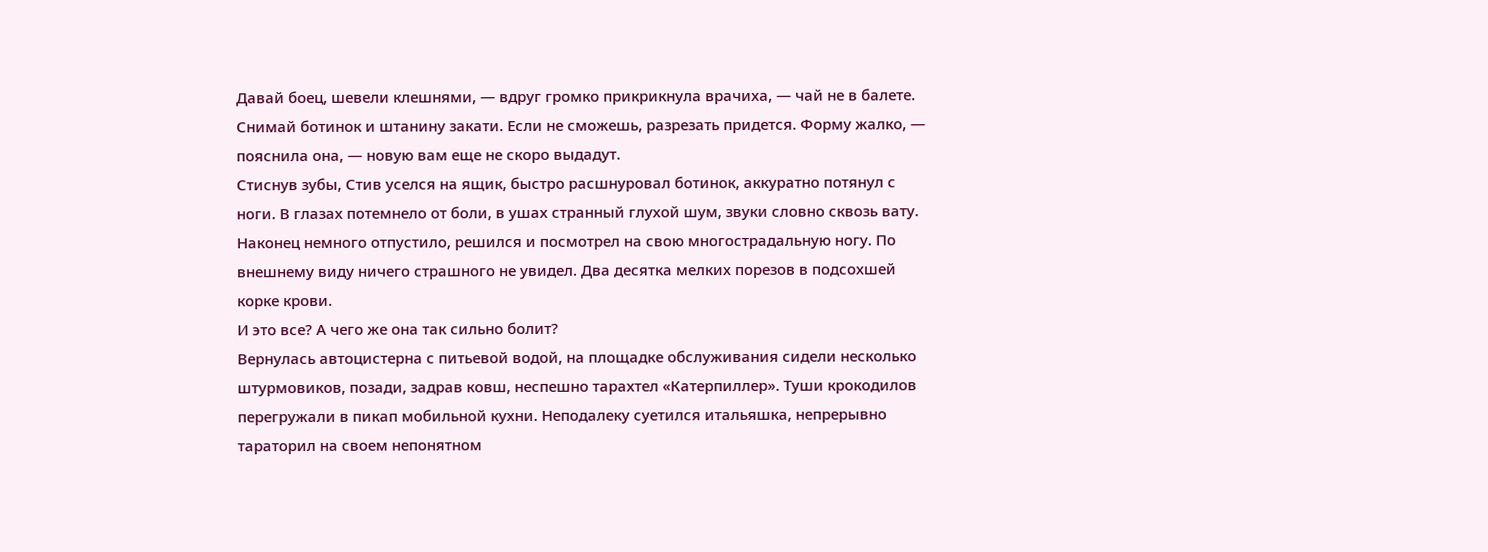Давай боец, шевели клешнями, — вдруг громко прикрикнула врачиха, — чай не в балете. Снимай ботинок и штанину закати. Если не сможешь, разрезать придется. Форму жалко, — пояснила она, — новую вам еще не скоро выдадут.
Стиснув зубы, Стив уселся на ящик, быстро расшнуровал ботинок, аккуратно потянул с ноги. В глазах потемнело от боли, в ушах странный глухой шум, звуки словно сквозь вату.
Наконец немного отпустило, решился и посмотрел на свою многострадальную ногу. По внешнему виду ничего страшного не увидел. Два десятка мелких порезов в подсохшей корке крови.
И это все? А чего же она так сильно болит?
Вернулась автоцистерна с питьевой водой, на площадке обслуживания сидели несколько штурмовиков, позади, задрав ковш, неспешно тарахтел «Катерпиллер». Туши крокодилов перегружали в пикап мобильной кухни. Неподалеку суетился итальяшка, непрерывно тараторил на своем непонятном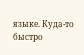языке. Куда-то быстро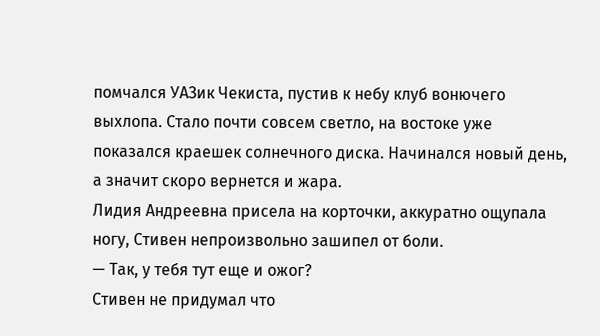помчался УАЗик Чекиста, пустив к небу клуб вонючего выхлопа. Стало почти совсем светло, на востоке уже показался краешек солнечного диска. Начинался новый день, а значит скоро вернется и жара.
Лидия Андреевна присела на корточки, аккуратно ощупала ногу, Стивен непроизвольно зашипел от боли.
— Так, у тебя тут еще и ожог?
Стивен не придумал что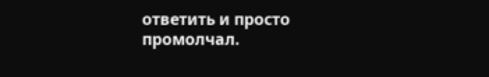ответить и просто промолчал.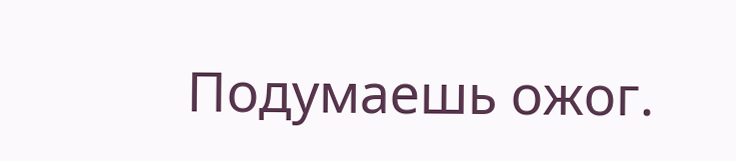Подумаешь ожог.